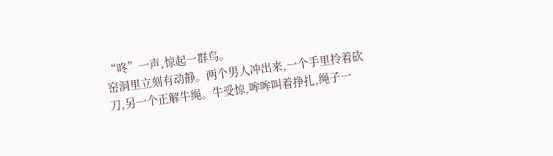“咚”一声,惊起一群鸟。
窑洞里立刻有动静。两个男人冲出来,一个手里拎着砍刀,另一个正解牛绳。牛受惊,哞哞叫着挣扎,绳子一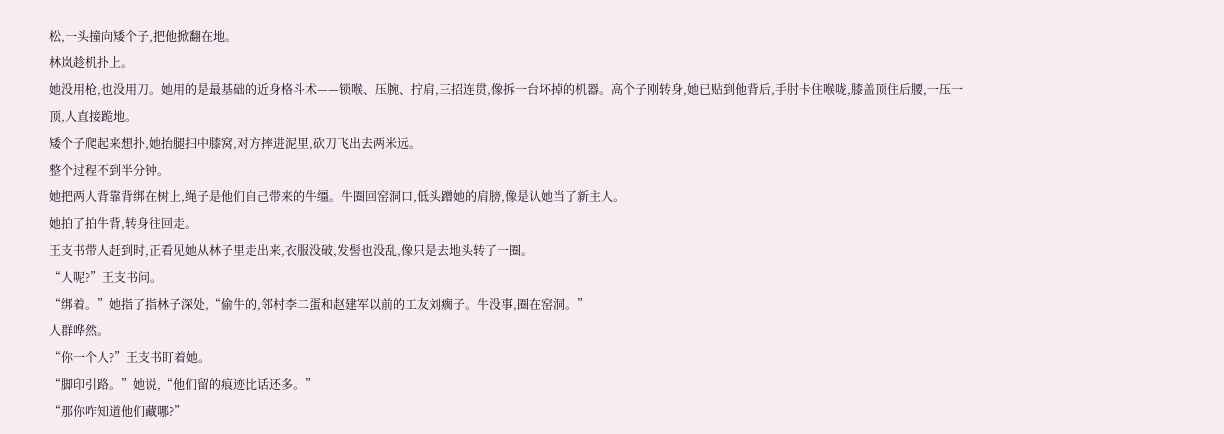松,一头撞向矮个子,把他掀翻在地。
林岚趁机扑上。
她没用枪,也没用刀。她用的是最基础的近身格斗术——锁喉、压腕、拧肩,三招连贯,像拆一台坏掉的机器。高个子刚转身,她已贴到他背后,手肘卡住喉咙,膝盖顶住后腰,一压一顶,人直接跪地。
矮个子爬起来想扑,她抬腿扫中膝窝,对方摔进泥里,砍刀飞出去两米远。
整个过程不到半分钟。
她把两人背靠背绑在树上,绳子是他们自己带来的牛缰。牛圈回窑洞口,低头蹭她的肩膀,像是认她当了新主人。
她拍了拍牛背,转身往回走。
王支书带人赶到时,正看见她从林子里走出来,衣服没破,发髻也没乱,像只是去地头转了一圈。
“人呢?”王支书问。
“绑着。”她指了指林子深处,“偷牛的,邻村李二蛋和赵建军以前的工友刘瘸子。牛没事,圈在窑洞。”
人群哗然。
“你一个人?”王支书盯着她。
“脚印引路。”她说,“他们留的痕迹比话还多。”
“那你咋知道他们藏哪?”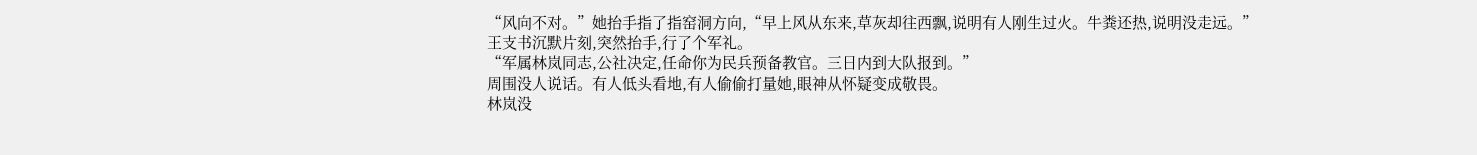“风向不对。”她抬手指了指窑洞方向,“早上风从东来,草灰却往西飘,说明有人刚生过火。牛粪还热,说明没走远。”
王支书沉默片刻,突然抬手,行了个军礼。
“军属林岚同志,公社决定,任命你为民兵预备教官。三日内到大队报到。”
周围没人说话。有人低头看地,有人偷偷打量她,眼神从怀疑变成敬畏。
林岚没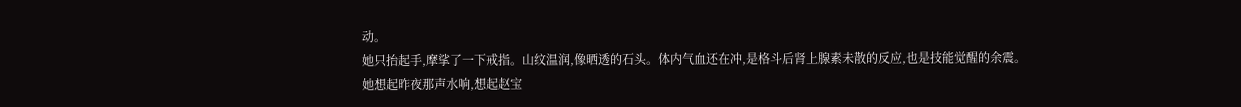动。
她只抬起手,摩挲了一下戒指。山纹温润,像晒透的石头。体内气血还在冲,是格斗后肾上腺素未散的反应,也是技能觉醒的余震。
她想起昨夜那声水响,想起赵宝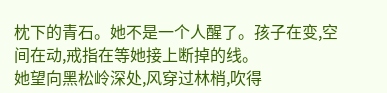枕下的青石。她不是一个人醒了。孩子在变,空间在动,戒指在等她接上断掉的线。
她望向黑松岭深处,风穿过林梢,吹得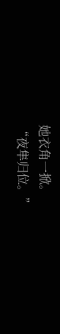她衣角一掀。
“夜隼归位。”